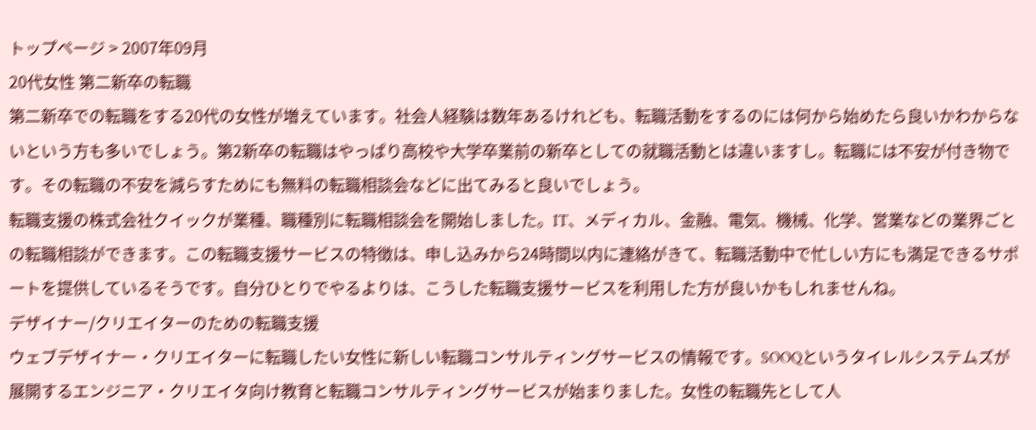トップページ > 2007年09月
20代女性 第二新卒の転職
第二新卒での転職をする20代の女性が増えています。社会人経験は数年あるけれども、転職活動をするのには何から始めたら良いかわからないという方も多いでしょう。第2新卒の転職はやっぱり高校や大学卒業前の新卒としての就職活動とは違いますし。転職には不安が付き物です。その転職の不安を減らすためにも無料の転職相談会などに出てみると良いでしょう。
転職支援の株式会社クイックが業種、職種別に転職相談会を開始しました。IT、メディカル、金融、電気、機械、化学、営業などの業界ごとの転職相談ができます。この転職支援サービスの特徴は、申し込みから24時間以内に連絡がきて、転職活動中で忙しい方にも満足できるサポートを提供しているそうです。自分ひとりでやるよりは、こうした転職支援サービスを利用した方が良いかもしれませんね。
デザイナー/クリエイターのための転職支援
ウェブデザイナー・クリエイターに転職したい女性に新しい転職コンサルティングサービスの情報です。SOOQというタイレルシステムズが展開するエンジニア・クリエイタ向け教育と転職コンサルティングサービスが始まりました。女性の転職先として人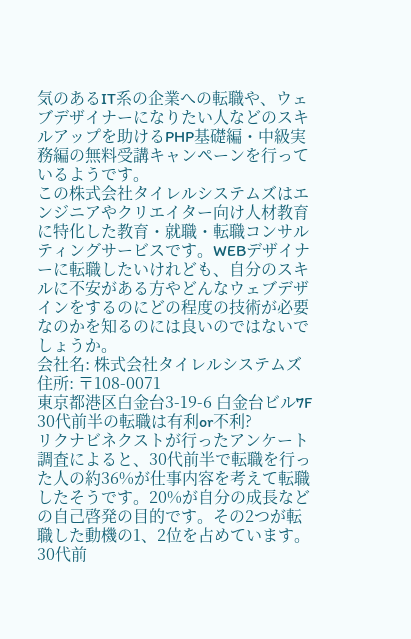気のあるIT系の企業への転職や、ウェブデザイナーになりたい人などのスキルアップを助けるPHP基礎編・中級実務編の無料受講キャンペーンを行っているようです。
この株式会社タイレルシステムズはエンジニアやクリエイター向け人材教育に特化した教育・就職・転職コンサルティングサービスです。WEBデザイナーに転職したいけれども、自分のスキルに不安がある方やどんなウェブデザインをするのにどの程度の技術が必要なのかを知るのには良いのではないでしょうか。
会社名: 株式会社タイレルシステムズ
住所: 〒108-0071
東京都港区白金台3-19-6 白金台ビル7F
30代前半の転職は有利or不利?
リクナビネクストが行ったアンケート調査によると、30代前半で転職を行った人の約36%が仕事内容を考えて転職したそうです。20%が自分の成長などの自己啓発の目的です。その2つが転職した動機の1、2位を占めています。30代前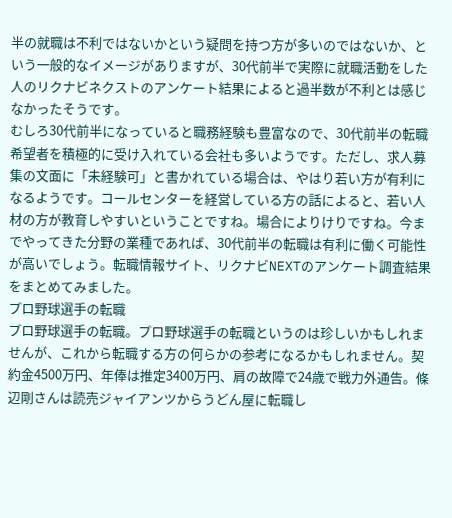半の就職は不利ではないかという疑問を持つ方が多いのではないか、という一般的なイメージがありますが、30代前半で実際に就職活動をした人のリクナビネクストのアンケート結果によると過半数が不利とは感じなかったそうです。
むしろ30代前半になっていると職務経験も豊富なので、30代前半の転職希望者を積極的に受け入れている会社も多いようです。ただし、求人募集の文面に「未経験可」と書かれている場合は、やはり若い方が有利になるようです。コールセンターを経営している方の話によると、若い人材の方が教育しやすいということですね。場合によりけりですね。今までやってきた分野の業種であれば、30代前半の転職は有利に働く可能性が高いでしょう。転職情報サイト、リクナビNEXTのアンケート調査結果をまとめてみました。
プロ野球選手の転職
プロ野球選手の転職。プロ野球選手の転職というのは珍しいかもしれませんが、これから転職する方の何らかの参考になるかもしれません。契約金4500万円、年俸は推定3400万円、肩の故障で24歳で戦力外通告。條辺剛さんは読売ジャイアンツからうどん屋に転職し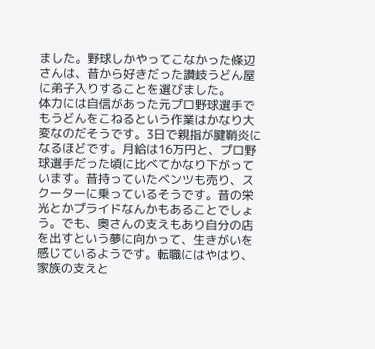ました。野球しかやってこなかった條辺さんは、昔から好きだった讃岐うどん屋に弟子入りすることを選びました。
体力には自信があった元プロ野球選手でもうどんをこねるという作業はかなり大変なのだそうです。3日で親指が腱鞘炎になるほどです。月給は16万円と、プロ野球選手だった頃に比べてかなり下がっています。昔持っていたベンツも売り、スクーターに乗っているそうです。昔の栄光とかプライドなんかもあることでしょう。でも、奥さんの支えもあり自分の店を出すという夢に向かって、生きがいを感じているようです。転職にはやはり、家族の支えと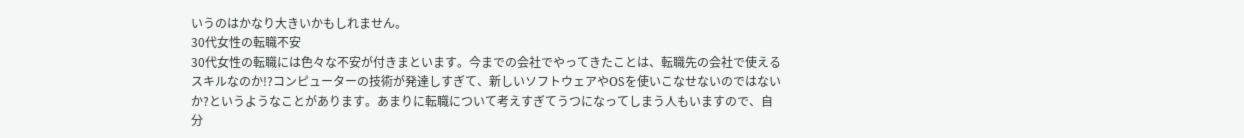いうのはかなり大きいかもしれません。
30代女性の転職不安
30代女性の転職には色々な不安が付きまといます。今までの会社でやってきたことは、転職先の会社で使えるスキルなのか!?コンピューターの技術が発達しすぎて、新しいソフトウェアやOSを使いこなせないのではないか?というようなことがあります。あまりに転職について考えすぎてうつになってしまう人もいますので、自分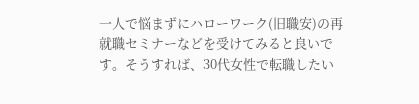一人で悩まずにハローワーク(旧職安)の再就職セミナーなどを受けてみると良いです。そうすれば、30代女性で転職したい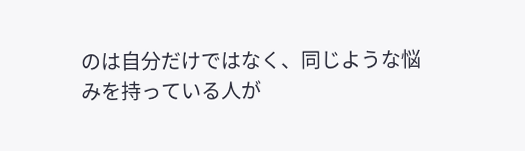のは自分だけではなく、同じような悩みを持っている人が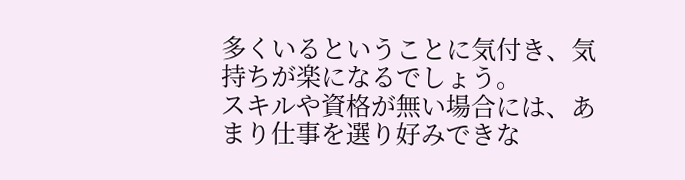多くいるということに気付き、気持ちが楽になるでしょう。
スキルや資格が無い場合には、あまり仕事を選り好みできな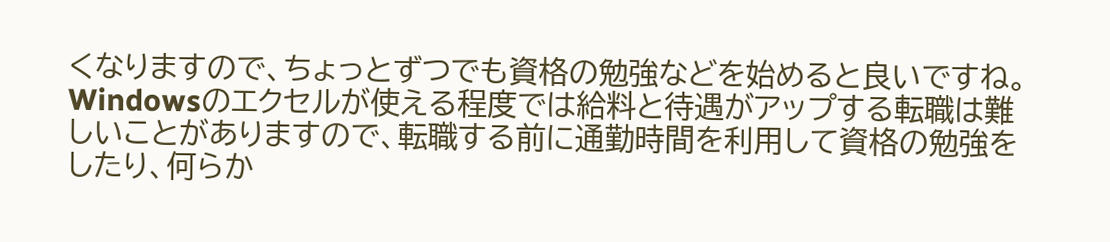くなりますので、ちょっとずつでも資格の勉強などを始めると良いですね。Windowsのエクセルが使える程度では給料と待遇がアップする転職は難しいことがありますので、転職する前に通勤時間を利用して資格の勉強をしたり、何らか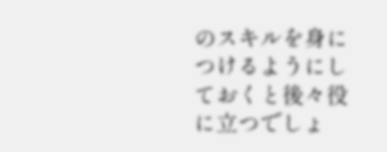のスキルを身につけるようにしておくと後々役に立つでしょ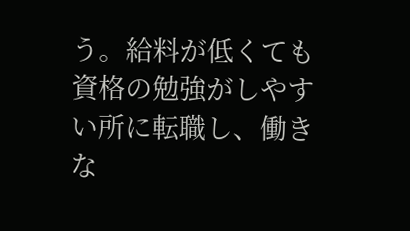う。給料が低くても資格の勉強がしやすい所に転職し、働きな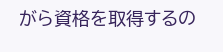がら資格を取得するの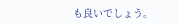も良いでしょう。